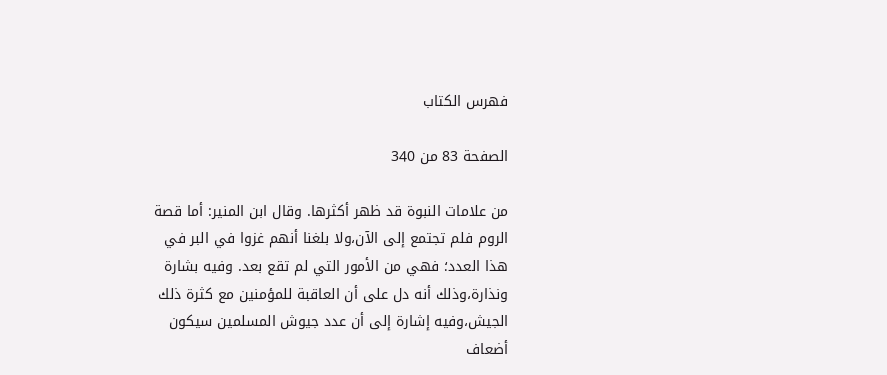فهرس الكتاب

الصفحة 83 من 340

من علامات النبوة قد ظهر أكثرها. وقال ابن المنير: أما قصة الروم فلم تجتمع إلى الآن،ولا بلغنا أنهم غزوا في البر في هذا العدد؛ فهي من الأمور التي لم تقع بعد. وفيه بشارة ونذارة،وذلك أنه دل على أن العاقبة للمؤمنين مع كثرة ذلك الجيش،وفيه إشارة إلى أن عدد جيوش المسلمين سيكون أضعاف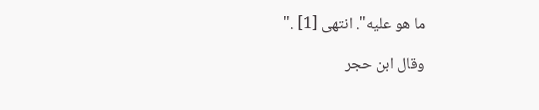ما هو عليه". انتهى [1] ."

وقال ابن حجر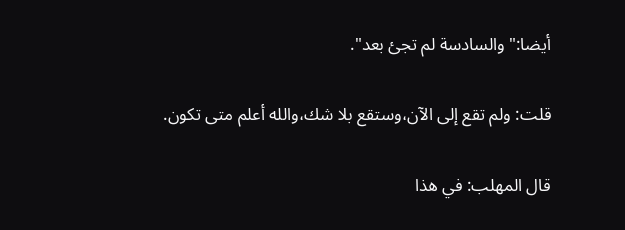أيضا:"والسادسة لم تجئ بعد".

قلت: ولم تقع إلى الآن،وستقع بلا شك،والله أعلم متى تكون.

قال المهلب: في هذا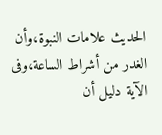الحديث علامات النبوة،وأن الغدر من أشراط الساعة،وفى الآية دليل أن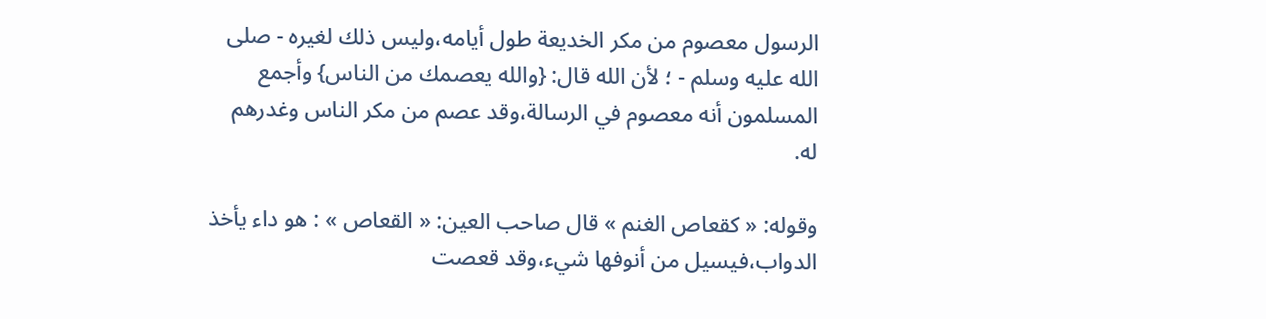الرسول معصوم من مكر الخديعة طول أيامه،وليس ذلك لغيره - صلى الله عليه وسلم - ؛ لأن الله قال: {والله يعصمك من الناس} وأجمع المسلمون أنه معصوم في الرسالة،وقد عصم من مكر الناس وغدرهم له.

وقوله: « كقعاص الغنم » قال صاحب العين: « القعاص » : هو داء يأخذ الدواب،فيسيل من أنوفها شيء،وقد قعصت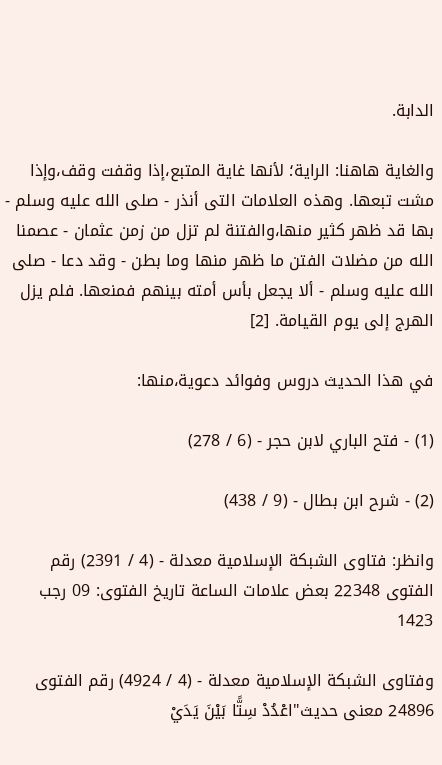الدابة.

والغاية هاهنا: الراية؛ لأنها غاية المتبع،إذا وقفت وقف،وإذا مشت تبعها. وهذه العلامات التى أنذر - صلى الله عليه وسلم - بها قد ظهر كثير منها،والفتنة لم تزل من زمن عثمان - عصمنا الله من مضلات الفتن ما ظهر منها وما بطن - وقد دعا - صلى الله عليه وسلم - ألا يجعل بأس أمته بينهم فمنعها. فلم يزل الهرج إلى يوم القيامة. [2]

في هذا الحديث دروس وفوائد دعوية،منها:

(1) - فتح الباري لابن حجر - (6 / 278)

(2) - شرح ابن بطال - (9 / 438)

وانظر: فتاوى الشبكة الإسلامية معدلة - (4 / 2391) رقم الفتوى 22348 بعض علامات الساعة تاريخ الفتوى: 09 رجب 1423

وفتاوى الشبكة الإسلامية معدلة - (4 / 4924) رقم الفتوى 24896 معنى حديث"اعْدُدْ سِتًّا بَيْنَ يَدَيْ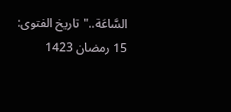السَّاعَة.."تاريخ الفتوى: 15 رمضان 1423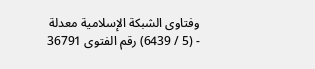وفتاوى الشبكة الإسلامية معدلة - (5 / 6439) رقم الفتوى 36791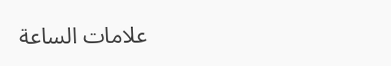علامات الساعة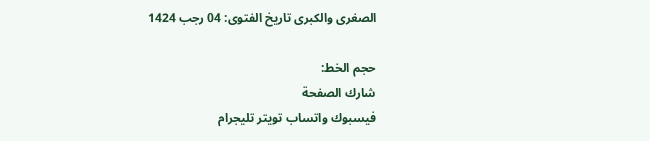الصغرى والكبرى تاريخ الفتوى: 04 رجب 1424

حجم الخط:
شارك الصفحة
فيسبوك واتساب تويتر تليجرام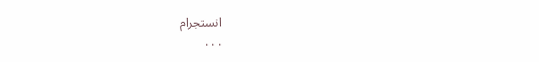انستجرام
. . .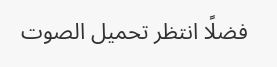فضلًا انتظر تحميل الصوت